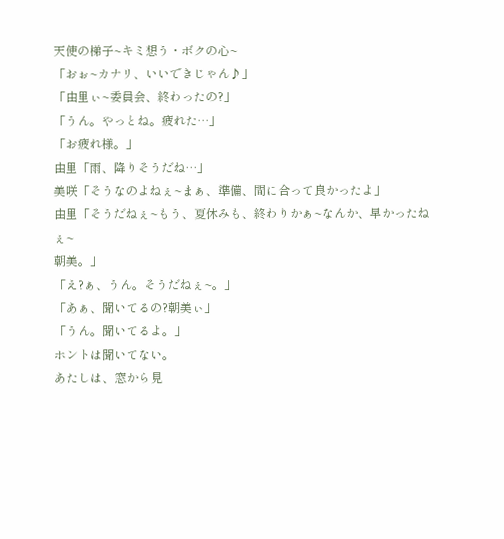天使の梯子~キミ想う・ボクの心~
「おぉ~カナリ、いいできじゃん♪」
「由里ぃ~委員会、終わったの?」
「うん。やっとね。疲れた…」
「お疲れ様。」
由里「雨、降りそうだね…」
美咲「そうなのよねぇ~まぁ、準備、間に合って良かったよ」
由里「そうだねぇ~もう、夏休みも、終わりかぁ~なんか、早かったねぇ~
朝美。」
「え?ぁ、うん。そうだねぇ~。」
「あぁ、聞いてるの?朝美ぃ」
「うん。聞いてるよ。」
ホントは聞いてない。
あたしは、窓から見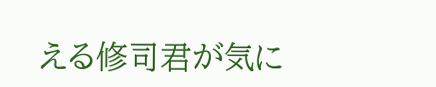える修司君が気に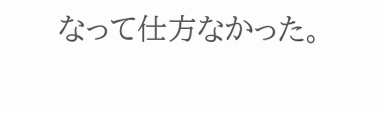なって仕方なかった。